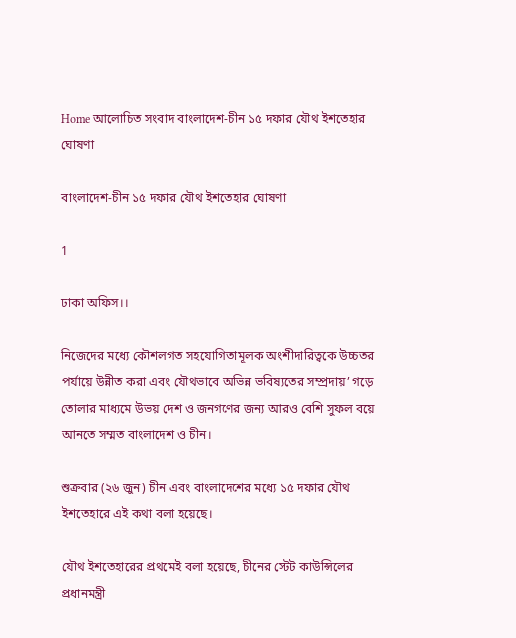Home আলোচিত সংবাদ বাংলাদেশ-চীন ১৫ দফার যৌথ ইশতেহার ঘোষণা

বাংলাদেশ-চীন ১৫ দফার যৌথ ইশতেহার ঘোষণা

1

ঢাকা অফিস।।

নিজেদের মধ্যে কৌশলগত সহযোগিতামূলক অংশীদারিত্বকে উচ্চতর পর্যায়ে উন্নীত করা এবং যৌথভাবে অভিন্ন ভবিষ্যতের সম্প্রদায়’ গড়ে তোলার মাধ্যমে উভয় দেশ ও জনগণের জন্য আরও বেশি সুফল বয়ে আনতে সম্মত বাংলাদেশ ও চীন।

শুক্রবার (২৬ জুন) চীন এবং বাংলাদেশের মধ্যে ১৫ দফার যৌথ ইশতেহারে এই কথা বলা হয়েছে।

যৌথ ইশতেহারের প্রথমেই বলা হয়েছে, চীনের স্টেট কাউন্সিলের প্রধানমন্ত্রী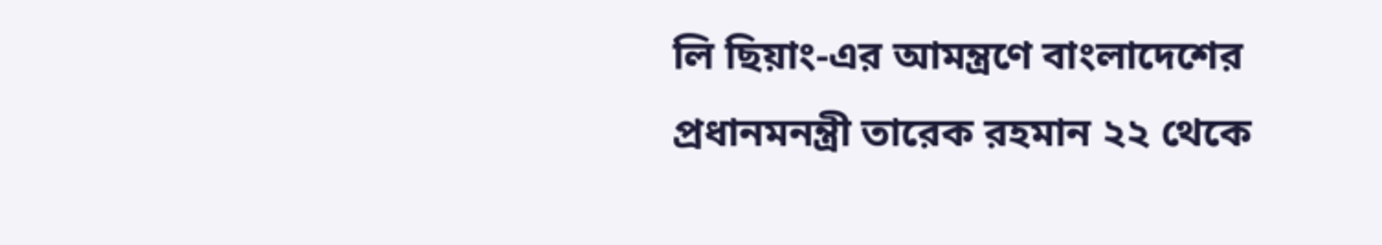লি ছিয়াং-এর আমন্ত্রণে বাংলাদেশের প্রধানমনন্ত্রী তারেক রহমান ২২ থেকে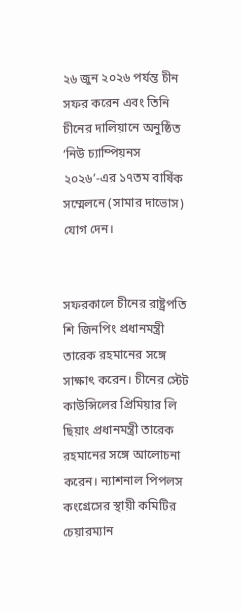২৬ জুন ২০২৬ পর্যন্ত চীন সফর করেন এবং তিনি চীনের দালিয়ানে অনুষ্ঠিত ‘নিউ চ্যাম্পিয়নস ২০২৬’-এর ১৭তম বার্ষিক সম্মেলনে (সামার দাভোস) যোগ দেন।


সফরকালে চীনের রাষ্ট্রপতি শি জিনপিং প্রধানমন্ত্রী তারেক রহমানের সঙ্গে সাক্ষাৎ করেন। চীনের স্টেট কাউন্সিলের প্রিমিয়ার লি ছিয়াং প্রধানমন্ত্রী তারেক রহমানের সঙ্গে আলোচনা করেন। ন্যাশনাল পিপলস কংগ্রেসের স্থায়ী কমিটির চেয়ারম্যান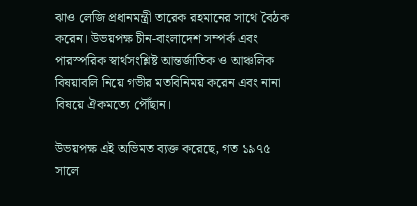ঝাও লেজি প্রধানমন্ত্রী তারেক রহমানের সাথে বৈঠক করেন। উভয়পক্ষ চীন-বাংলাদেশ সম্পর্ক এবং পারস্পরিক স্বার্থসংশ্লিষ্ট আন্তর্জাতিক ও আঞ্চলিক বিষয়াবলি নিয়ে গভীর মতবিনিময় করেন এবং নানা বিষয়ে ঐকমত্যে পৌঁছান।

উভয়পক্ষ এই অভিমত ব্যক্ত করেছে, গত ১৯৭৫ সালে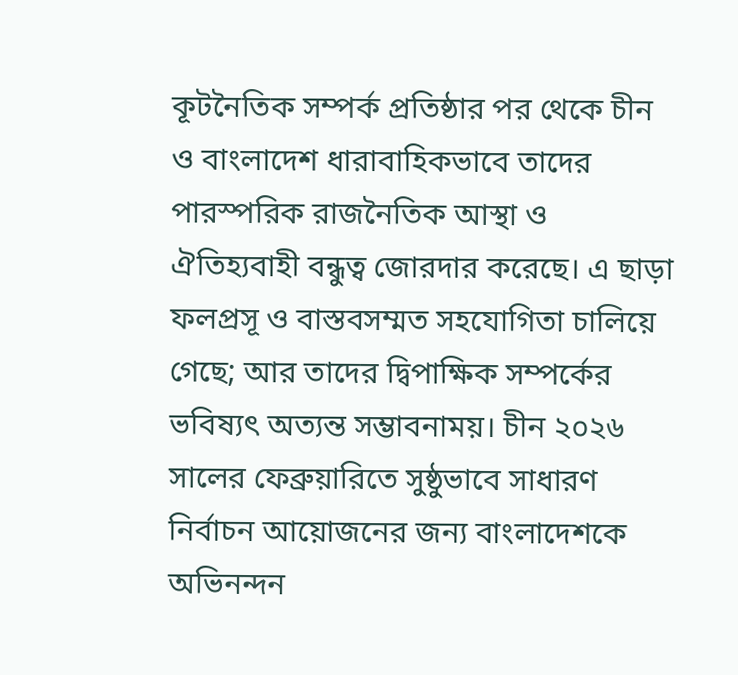কূটনৈতিক সম্পর্ক প্রতিষ্ঠার পর থেকে চীন ও বাংলাদেশ ধারাবাহিকভাবে তাদের পারস্পরিক রাজনৈতিক আস্থা ও ঐতিহ্যবাহী বন্ধুত্ব জোরদার করেছে। এ ছাড়া ফলপ্রসূ ও বাস্তবসম্মত সহযোগিতা চালিয়ে গেছে; আর তাদের দ্বিপাক্ষিক সম্পর্কের ভবিষ্যৎ অত্যন্ত সম্ভাবনাময়। চীন ২০২৬ সালের ফেব্রুয়ারিতে সুষ্ঠুভাবে সাধারণ নির্বাচন আয়োজনের জন্য বাংলাদেশকে অভিনন্দন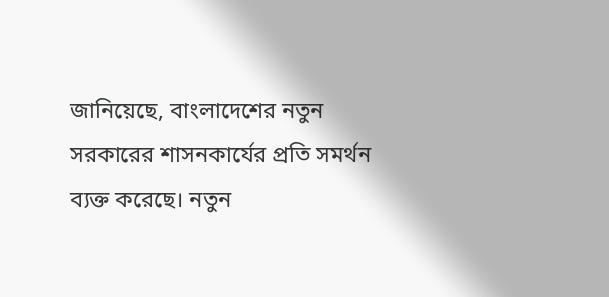জানিয়েছে, বাংলাদেশের নতুন সরকারের শাসনকার্যের প্রতি সমর্থন ব্যক্ত করেছে। নতুন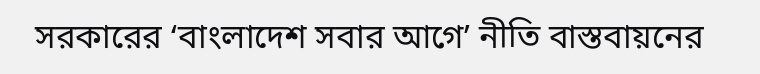সরকারের ‘বাংলাদেশ সবার আগে’ নীতি বাস্তবায়নের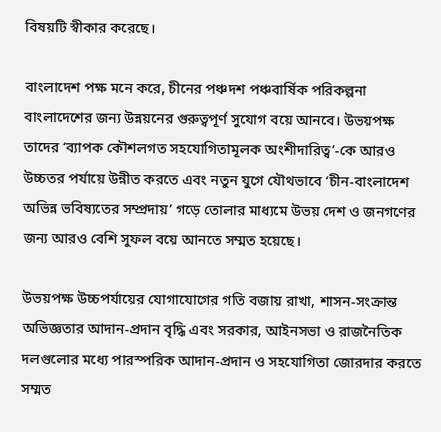বিষয়টি স্বীকার করেছে।

বাংলাদেশ পক্ষ মনে করে, চীনের পঞ্চদশ পঞ্চবার্ষিক পরিকল্পনা বাংলাদেশের জন্য উন্নয়নের গুরুত্বপূর্ণ সুযোগ বয়ে আনবে। উভয়পক্ষ তাদের ‘ব্যাপক কৌশলগত সহযোগিতামূলক অংশীদারিত্ব’-কে আরও উচ্চতর পর্যায়ে উন্নীত করতে এবং নতুন যুগে যৌথভাবে ‘চীন-বাংলাদেশ অভিন্ন ভবিষ্যতের সম্প্রদায়’ গড়ে তোলার মাধ্যমে উভয় দেশ ও জনগণের জন্য আরও বেশি সুফল বয়ে আনতে সম্মত হয়েছে।

উভয়পক্ষ উচ্চপর্যায়ের যোগাযোগের গতি বজায় রাখা, শাসন-সংক্রান্ত অভিজ্ঞতার আদান-প্রদান বৃদ্ধি এবং সরকার, আইনসভা ও রাজনৈতিক দলগুলোর মধ্যে পারস্পরিক আদান-প্রদান ও সহযোগিতা জোরদার করতে সম্মত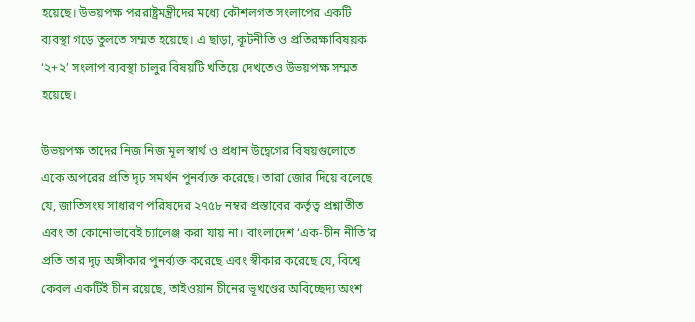হয়েছে। উভয়পক্ষ পররাষ্ট্রমন্ত্রীদের মধ্যে কৌশলগত সংলাপের একটি ব্যবস্থা গড়ে তুলতে সম্মত হয়েছে। এ ছাড়া, কূটনীতি ও প্রতিরক্ষাবিষয়ক ‘২+২’ সংলাপ ব্যবস্থা চালুর বিষয়টি খতিয়ে দেখতেও উভয়পক্ষ সম্মত হয়েছে।

উভয়পক্ষ তাদের নিজ নিজ মূল স্বার্থ ও প্রধান উদ্বেগের বিষয়গুলোতে একে অপরের প্রতি দৃঢ় সমর্থন পুনর্ব্যক্ত করেছে। তারা জোর দিয়ে বলেছে যে, জাতিসংঘ সাধারণ পরিষদের ২৭৫৮ নম্বর প্রস্তাবের কর্তৃত্ব প্রশ্নাতীত এবং তা কোনোভাবেই চ্যালেঞ্জ করা যায় না। বাংলাদেশ ‘এক-চীন নীতি’র প্রতি তার দৃঢ় অঙ্গীকার পুনর্ব্যক্ত করেছে এবং স্বীকার করেছে যে, বিশ্বে কেবল একটিই চীন রয়েছে, তাইওয়ান চীনের ভূখণ্ডের অবিচ্ছেদ্য অংশ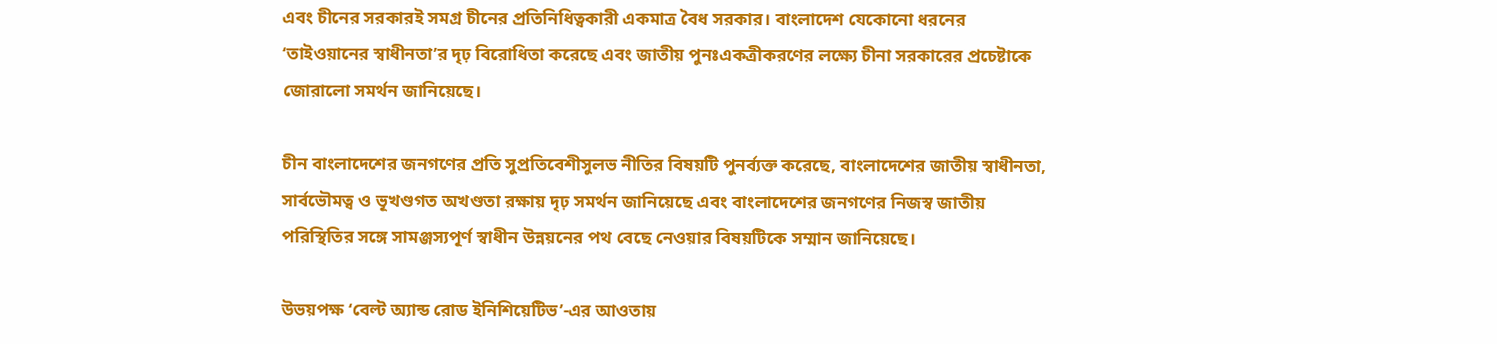এবং চীনের সরকারই সমগ্র চীনের প্রতিনিধিত্বকারী একমাত্র বৈধ সরকার। বাংলাদেশ যেকোনো ধরনের ‘তাইওয়ানের স্বাধীনতা’র দৃঢ় বিরোধিতা করেছে এবং জাতীয় পুনঃএকত্রীকরণের লক্ষ্যে চীনা সরকারের প্রচেষ্টাকে জোরালো সমর্থন জানিয়েছে।

চীন বাংলাদেশের জনগণের প্রতি সুপ্রতিবেশীসুলভ নীতির বিষয়টি পুনর্ব্যক্ত করেছে, বাংলাদেশের জাতীয় স্বাধীনতা, সার্বভৌমত্ব ও ভূখণ্ডগত অখণ্ডতা রক্ষায় দৃঢ় সমর্থন জানিয়েছে এবং বাংলাদেশের জনগণের নিজস্ব জাতীয় পরিস্থিতির সঙ্গে সামঞ্জস্যপূর্ণ স্বাধীন উন্নয়নের পথ বেছে নেওয়ার বিষয়টিকে সম্মান জানিয়েছে।

উভয়পক্ষ ‘বেল্ট অ্যান্ড রোড ইনিশিয়েটিভ’-এর আওতায়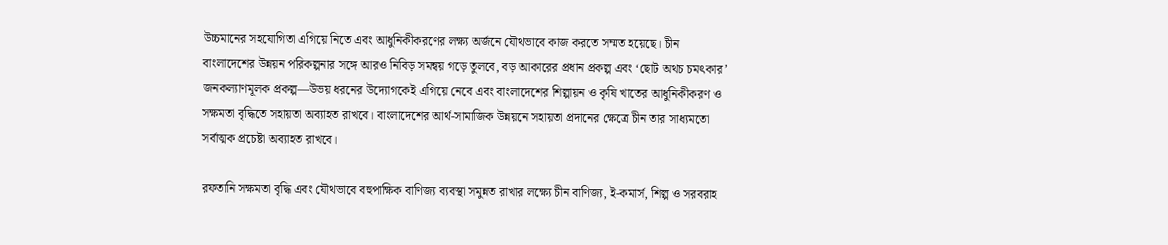উচ্চমানের সহযোগিতা এগিয়ে নিতে এবং আধুনিকীকরণের লক্ষ্য অর্জনে যৌথভাবে কাজ করতে সম্মত হয়েছে। চীন বাংলাদেশের উন্নয়ন পরিকল্পনার সঙ্গে আরও নিবিড় সমন্বয় গড়ে তুলবে, বড় আকারের প্রধান প্রকল্প এবং ‘ছোট অথচ চমৎকার’ জনকল্যাণমূলক প্রকল্প—উভয় ধরনের উদ্যোগকেই এগিয়ে নেবে এবং বাংলাদেশের শিল্পায়ন ও কৃষি খাতের আধুনিকীকরণ ও সক্ষমতা বৃদ্ধিতে সহায়তা অব্যাহত রাখবে। বাংলাদেশের আর্থ-সামাজিক উন্নয়নে সহায়তা প্রদানের ক্ষেত্রে চীন তার সাধ্যমতো সর্বাত্মক প্রচেষ্টা অব্যাহত রাখবে।

রফতানি সক্ষমতা বৃদ্ধি এবং যৌথভাবে বহুপাক্ষিক বাণিজ্য ব্যবস্থা সমুন্নত রাখার লক্ষ্যে চীন বাণিজ্য, ই-কমার্স, শিল্প ও সরবরাহ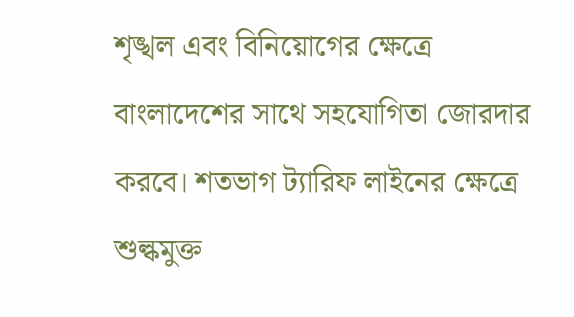শৃঙ্খল এবং বিনিয়োগের ক্ষেত্রে বাংলাদেশের সাথে সহযোগিতা জোরদার করবে। শতভাগ ট্যারিফ লাইনের ক্ষেত্রে শুল্কমুক্ত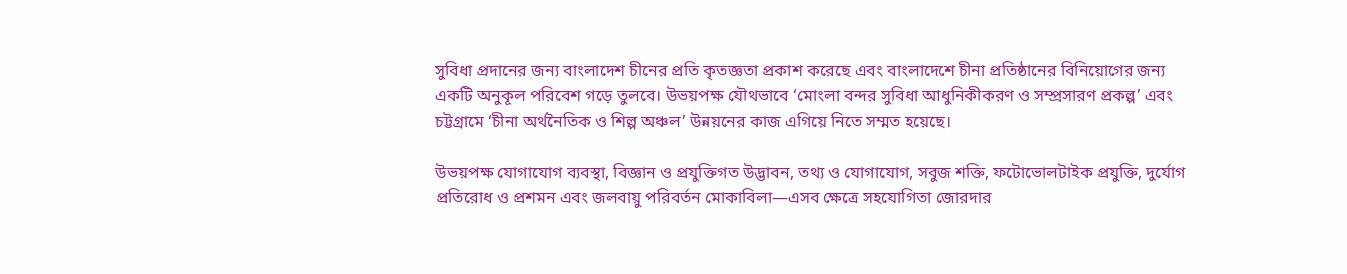সুবিধা প্রদানের জন্য বাংলাদেশ চীনের প্রতি কৃতজ্ঞতা প্রকাশ করেছে এবং বাংলাদেশে চীনা প্রতিষ্ঠানের বিনিয়োগের জন্য একটি অনুকূল পরিবেশ গড়ে তুলবে। উভয়পক্ষ যৌথভাবে ‘মোংলা বন্দর সুবিধা আধুনিকীকরণ ও সম্প্রসারণ প্রকল্প’ এবং চট্টগ্রামে ‘চীনা অর্থনৈতিক ও শিল্প অঞ্চল’ উন্নয়নের কাজ এগিয়ে নিতে সম্মত হয়েছে।

উভয়পক্ষ যোগাযোগ ব্যবস্থা, বিজ্ঞান ও প্রযুক্তিগত উদ্ভাবন, তথ্য ও যোগাযোগ, সবুজ শক্তি, ফটোভোলটাইক প্রযুক্তি, দুর্যোগ প্রতিরোধ ও প্রশমন এবং জলবায়ু পরিবর্তন মোকাবিলা—এসব ক্ষেত্রে সহযোগিতা জোরদার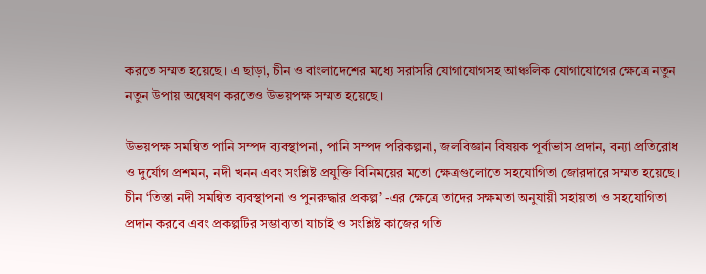করতে সম্মত হয়েছে। এ ছাড়া, চীন ও বাংলাদেশের মধ্যে সরাসরি যোগাযোগসহ আঞ্চলিক যোগাযোগের ক্ষেত্রে নতুন নতুন উপায় অন্বেষণ করতেও উভয়পক্ষ সম্মত হয়েছে।

উভয়পক্ষ সমন্বিত পানি সম্পদ ব্যবস্থাপনা, পানি সম্পদ পরিকল্পনা, জলবিজ্ঞান বিষয়ক পূর্বাভাস প্রদান, বন্যা প্রতিরোধ ও দুর্যোগ প্রশমন, নদী খনন এবং সংশ্লিষ্ট প্রযুক্তি বিনিময়ের মতো ক্ষেত্রগুলোতে সহযোগিতা জোরদারে সম্মত হয়েছে। চীন ‘তিস্তা নদী সমন্বিত ব্যবস্থাপনা ও পুনরুদ্ধার প্রকল্প’ -এর ক্ষেত্রে তাদের সক্ষমতা অনুযায়ী সহায়তা ও সহযোগিতা প্রদান করবে এবং প্রকল্পটির সম্ভাব্যতা যাচাই ও সংশ্লিষ্ট কাজের গতি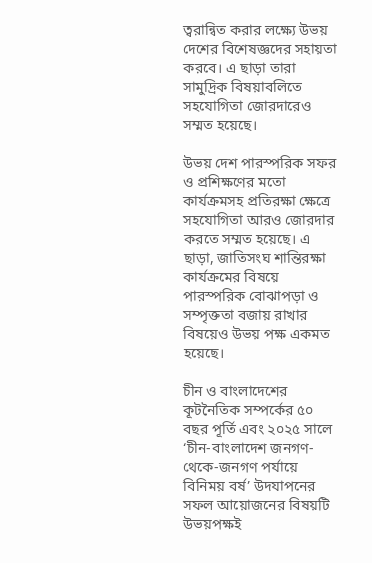ত্বরান্বিত করার লক্ষ্যে উভয় দেশের বিশেষজ্ঞদের সহায়তা করবে। এ ছাড়া তারা সামুদ্রিক বিষয়াবলিতে সহযোগিতা জোরদারেও সম্মত হয়েছে।

উভয় দেশ পারস্পরিক সফর ও প্রশিক্ষণের মতো কার্যক্রমসহ প্রতিরক্ষা ক্ষেত্রে সহযোগিতা আরও জোরদার করতে সম্মত হয়েছে। এ ছাড়া, জাতিসংঘ শান্তিরক্ষা কার্যক্রমের বিষয়ে পারস্পরিক বোঝাপড়া ও সম্পৃক্ততা বজায় রাখার বিষয়েও উভয় পক্ষ একমত হয়েছে।

চীন ও বাংলাদেশের কূটনৈতিক সম্পর্কের ৫০ বছর পূর্তি এবং ২০২৫ সালে ‘চীন-বাংলাদেশ জনগণ-থেকে-জনগণ পর্যায়ে বিনিময় বর্ষ’ উদযাপনের সফল আয়োজনের বিষয়টি উভয়পক্ষই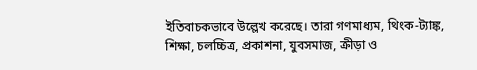ইতিবাচকভাবে উল্লেখ করেছে। তারা গণমাধ্যম, থিংক-ট্যাঙ্ক, শিক্ষা, চলচ্চিত্র, প্রকাশনা, যুবসমাজ, ক্রীড়া ও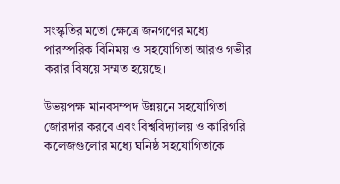সংস্কৃতির মতো ক্ষেত্রে জনগণের মধ্যে পারস্পরিক বিনিময় ও সহযোগিতা আরও গভীর করার বিষয়ে সম্মত হয়েছে।

উভয়পক্ষ মানবসম্পদ উন্নয়নে সহযোগিতা জোরদার করবে এবং বিশ্ববিদ্যালয় ও কারিগরি কলেজগুলোর মধ্যে ঘনিষ্ঠ সহযোগিতাকে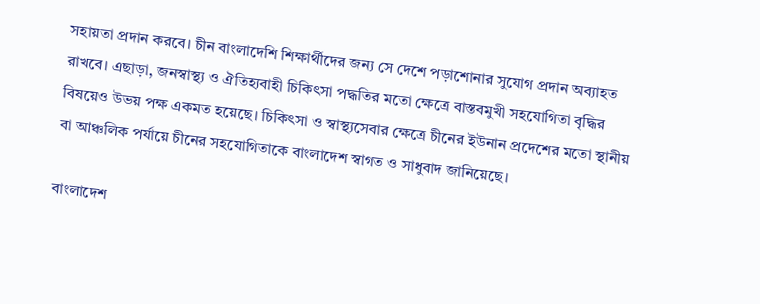সহায়তা প্রদান করবে। চীন বাংলাদেশি শিক্ষার্থীদের জন্য সে দেশে পড়াশোনার সুযোগ প্রদান অব্যাহত রাখবে। এছাড়া, জনস্বাস্থ্য ও ঐতিহ্যবাহী চিকিৎসা পদ্ধতির মতো ক্ষেত্রে বাস্তবমুখী সহযোগিতা বৃদ্ধির বিষয়েও উভয় পক্ষ একমত হয়েছে। চিকিৎসা ও স্বাস্থ্যসেবার ক্ষেত্রে চীনের ইউনান প্রদেশের মতো স্থানীয় বা আঞ্চলিক পর্যায়ে চীনের সহযোগিতাকে বাংলাদেশ স্বাগত ও সাধুবাদ জানিয়েছে।

বাংলাদেশ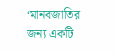‘মানবজাতির জন্য একটি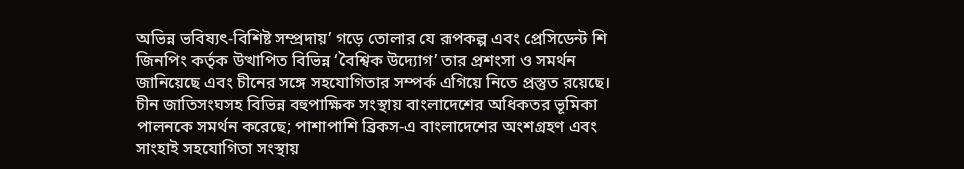অভিন্ন ভবিষ্যৎ-বিশিষ্ট সম্প্রদায়’ গড়ে তোলার যে রূপকল্প এবং প্রেসিডেন্ট শি জিনপিং কর্তৃক উত্থাপিত বিভিন্ন ‘বৈশ্বিক উদ্যোগ’ তার প্রশংসা ও সমর্থন জানিয়েছে এবং চীনের সঙ্গে সহযোগিতার সম্পর্ক এগিয়ে নিতে প্রস্তুত রয়েছে। চীন জাতিসংঘসহ বিভিন্ন বহুপাক্ষিক সংস্থায় বাংলাদেশের অধিকতর ভূমিকা পালনকে সমর্থন করেছে; পাশাপাশি ব্রিকস-এ বাংলাদেশের অংশগ্রহণ এবং সাংহাই সহযোগিতা সংস্থায়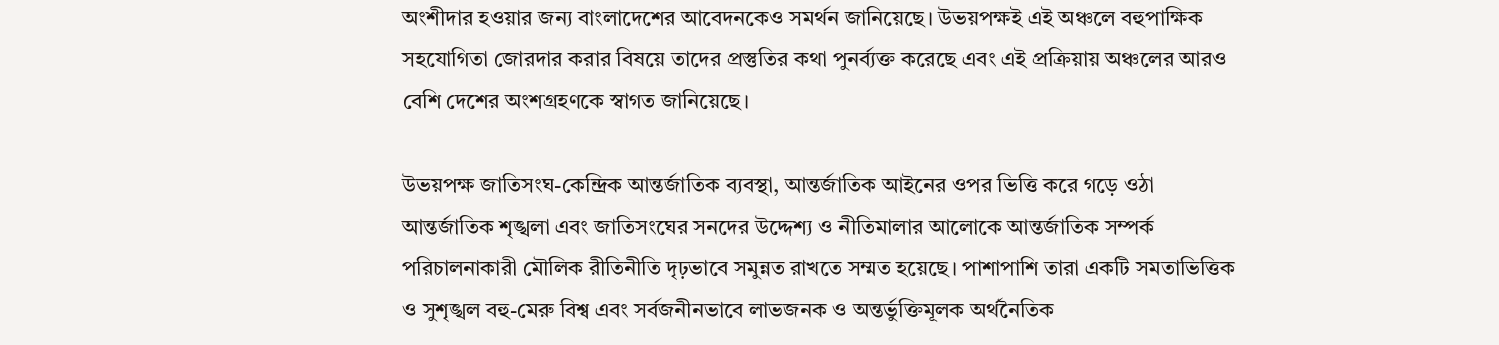অংশীদার হওয়ার জন্য বাংলাদেশের আবেদনকেও সমর্থন জানিয়েছে। উভয়পক্ষই এই অঞ্চলে বহুপাক্ষিক সহযোগিতা জোরদার করার বিষয়ে তাদের প্রস্তুতির কথা পুনর্ব্যক্ত করেছে এবং এই প্রক্রিয়ায় অঞ্চলের আরও বেশি দেশের অংশগ্রহণকে স্বাগত জানিয়েছে।

উভয়পক্ষ জাতিসংঘ-কেন্দ্রিক আন্তর্জাতিক ব্যবস্থা, আন্তর্জাতিক আইনের ওপর ভিত্তি করে গড়ে ওঠা আন্তর্জাতিক শৃঙ্খলা এবং জাতিসংঘের সনদের উদ্দেশ্য ও নীতিমালার আলোকে আন্তর্জাতিক সম্পর্ক পরিচালনাকারী মৌলিক রীতিনীতি দৃঢ়ভাবে সমুন্নত রাখতে সম্মত হয়েছে। পাশাপাশি তারা একটি সমতাভিত্তিক ও সুশৃঙ্খল বহু-মেরু বিশ্ব এবং সর্বজনীনভাবে লাভজনক ও অন্তর্ভুক্তিমূলক অর্থনৈতিক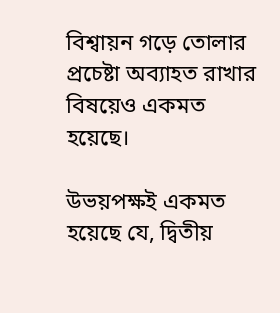বিশ্বায়ন গড়ে তোলার প্রচেষ্টা অব্যাহত রাখার বিষয়েও একমত হয়েছে।

উভয়পক্ষই একমত হয়েছে যে, দ্বিতীয়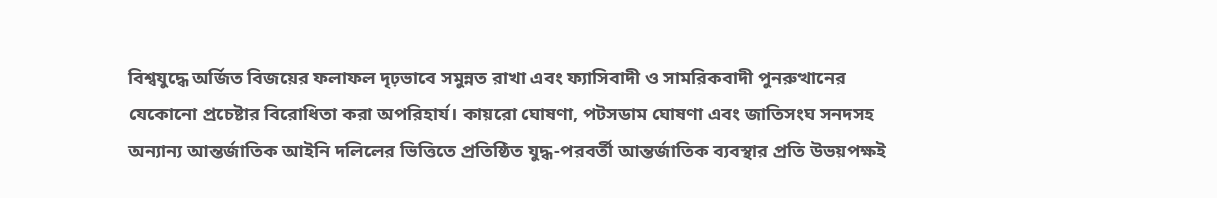বিশ্বযুদ্ধে অর্জিত বিজয়ের ফলাফল দৃঢ়ভাবে সমুন্নত রাখা এবং ফ্যাসিবাদী ও সামরিকবাদী পুনরুত্থানের যেকোনো প্রচেষ্টার বিরোধিতা করা অপরিহার্য। কায়রো ঘোষণা, পটসডাম ঘোষণা এবং জাতিসংঘ সনদসহ অন্যান্য আন্তর্জাতিক আইনি দলিলের ভিত্তিতে প্রতিষ্ঠিত যুদ্ধ-পরবর্তী আন্তর্জাতিক ব্যবস্থার প্রতি উভয়পক্ষই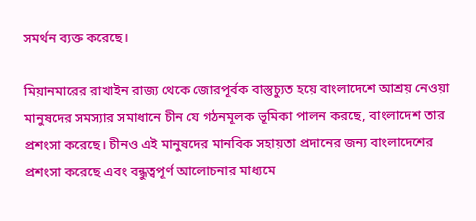সমর্থন ব্যক্ত করেছে।

মিয়ানমারের রাখাইন রাজ্য থেকে জোরপূর্বক বাস্তুচ্যুত হয়ে বাংলাদেশে আশ্রয় নেওয়া মানুষদের সমস্যার সমাধানে চীন যে গঠনমূলক ভূমিকা পালন করছে, বাংলাদেশ তার প্রশংসা করেছে। চীনও এই মানুষদের মানবিক সহায়তা প্রদানের জন্য বাংলাদেশের প্রশংসা করেছে এবং বন্ধুত্বপূর্ণ আলোচনার মাধ্যমে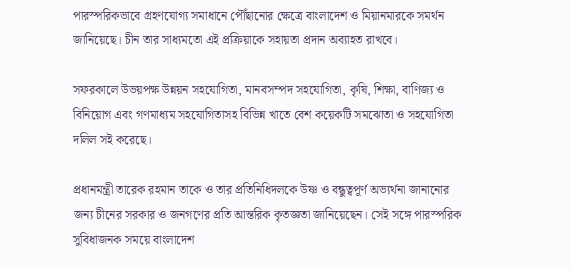পারস্পরিকভাবে গ্রহণযোগ্য সমাধানে পৌঁছানোর ক্ষেত্রে বাংলাদেশ ও মিয়ানমারকে সমর্থন জানিয়েছে। চীন তার সাধ্যমতো এই প্রক্রিয়াকে সহায়তা প্রদান অব্যাহত রাখবে।

সফরকালে উভয়পক্ষ উন্নয়ন সহযোগিতা, মানবসম্পদ সহযোগিতা, কৃষি, শিক্ষা, বাণিজ্য ও বিনিয়োগ এবং গণমাধ্যম সহযোগিতাসহ বিভিন্ন খাতে বেশ কয়েকটি সমঝোতা ও সহযোগিতা দলিল সই করেছে।

প্রধানমন্ত্রী তারেক রহমান তাকে ও তার প্রতিনিধিদলকে উষ্ণ ও বন্ধুত্বপূর্ণ অভ্যর্থনা জানানোর জন্য চীনের সরকার ও জনগণের প্রতি আন্তরিক কৃতজ্ঞতা জানিয়েছেন। সেই সঙ্গে পারস্পরিক সুবিধাজনক সময়ে বাংলাদেশ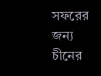সফরের জন্য চীনের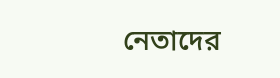নেতাদের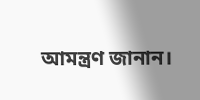আমন্ত্রণ জানান।